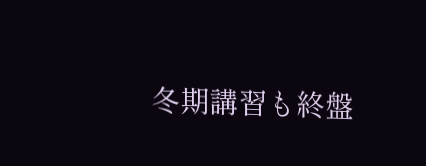冬期講習も終盤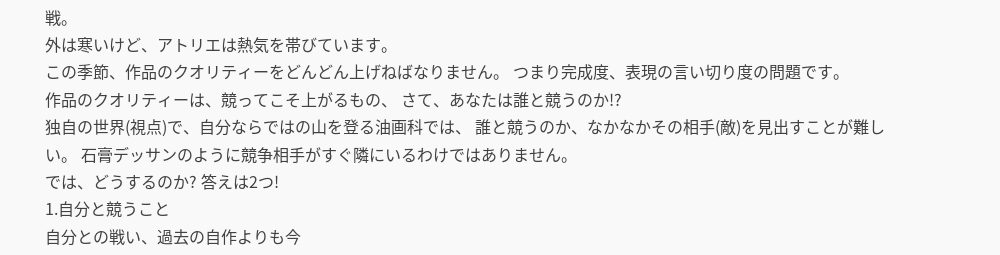戦。
外は寒いけど、アトリエは熱気を帯びています。
この季節、作品のクオリティーをどんどん上げねばなりません。 つまり完成度、表現の言い切り度の問題です。
作品のクオリティーは、競ってこそ上がるもの、 さて、あなたは誰と競うのか!?
独自の世界(視点)で、自分ならではの山を登る油画科では、 誰と競うのか、なかなかその相手(敵)を見出すことが難しい。 石膏デッサンのように競争相手がすぐ隣にいるわけではありません。
では、どうするのか? 答えは2つ!
1.自分と競うこと
自分との戦い、過去の自作よりも今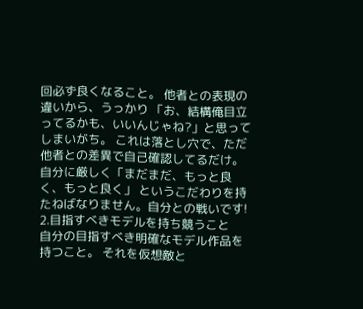回必ず良くなること。 他者との表現の違いから、うっかり 「お、結構俺目立ってるかも、いいんじゃね?」と思ってしまいがち。 これは落とし穴で、ただ他者との差異で自己確認してるだけ。
自分に厳しく「まだまだ、もっと良く、もっと良く」 というこだわりを持たねばなりません。自分との戦いです!
2.目指すべきモデルを持ち競うこと
自分の目指すべき明確なモデル作品を持つこと。 それを仮想敵と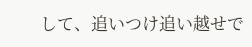して、追いつけ追い越せで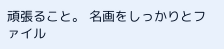頑張ること。 名画をしっかりとファイル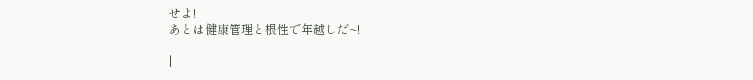せよ!
あとは健康管理と根性で年越しだ~!

|